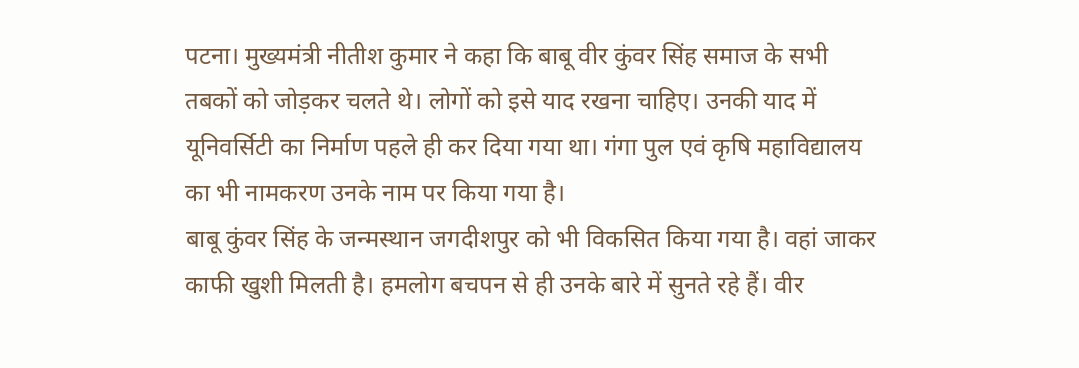पटना। मुख्यमंत्री नीतीश कुमार ने कहा कि बाबू वीर कुंवर सिंह समाज के सभी तबकों को जोड़कर चलते थे। लोगों को इसे याद रखना चाहिए। उनकी याद में यूनिवर्सिटी का निर्माण पहले ही कर दिया गया था। गंगा पुल एवं कृषि महाविद्यालय का भी नामकरण उनके नाम पर किया गया है।
बाबू कुंवर सिंह के जन्मस्थान जगदीशपुर को भी विकसित किया गया है। वहां जाकर काफी खुशी मिलती है। हमलोग बचपन से ही उनके बारे में सुनते रहे हैं। वीर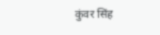कुंवर सिंह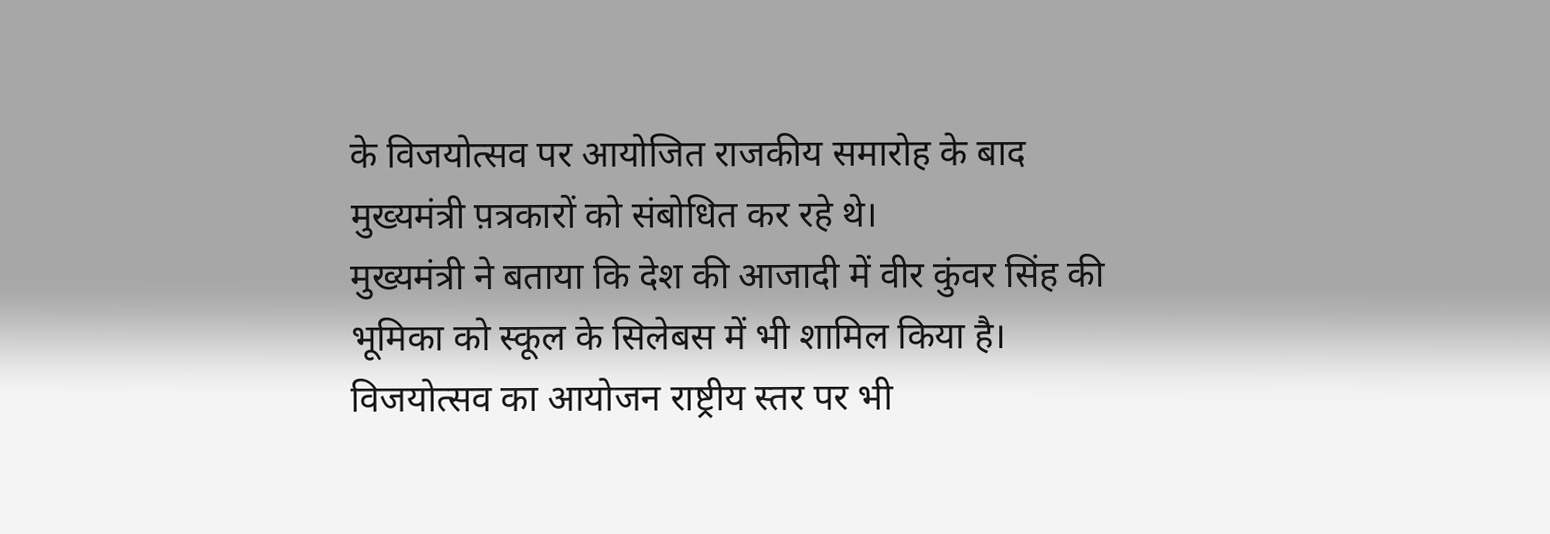के विजयोत्सव पर आयोजित राजकीय समारोह के बाद मुख्यमंत्री प़त्रकारों को संबोधित कर रहे थे।
मुख्यमंत्री ने बताया कि देश की आजादी में वीर कुंवर सिंह की भूमिका को स्कूल के सिलेबस में भी शामिल किया है। विजयोत्सव का आयोजन राष्ट्रीय स्तर पर भी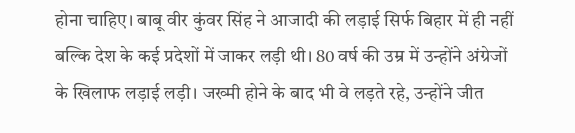होना चाहिए। बाबू वीर कुंवर सिंह ने आजादी की लड़ाई सिर्फ बिहार में ही नहीं बल्कि देश के कई प्रदेशों में जाकर लड़ी थी। 80 वर्ष की उम्र में उन्होंने अंग्रेजों के खिलाफ लड़ाई लड़ी। जख्मी होने के बाद भी वे लड़ते रहे, उन्होंने जीत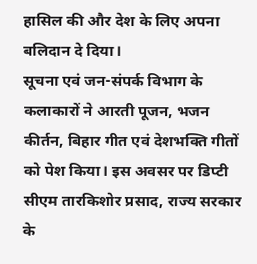हासिल की और देश के लिए अपना बलिदान दे दिया।
सूचना एवं जन-संपर्क विभाग के कलाकारों ने आरती पूजन, भजन कीर्तन, बिहार गीत एवं देशभक्ति गीतों को पेश किया। इस अवसर पर डिप्टी सीएम तारकिशोर प्रसाद, राज्य सरकार के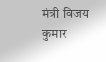मंत्री विजय कुमार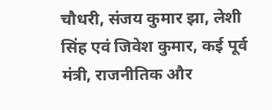चौधरी, संजय कुमार झा, लेशी सिंह एवं जिवेश कुमार, कई पूर्व मंत्री, राजनीतिक और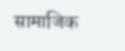सामाजिक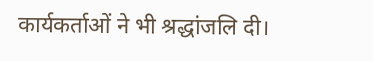कार्यकर्ताओं ने भी श्रद्धांजलि दी।